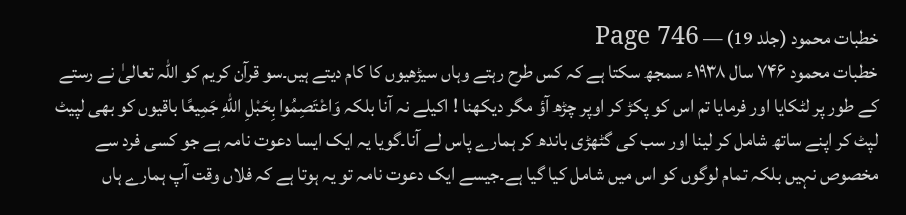خطبات محمود (جلد 19) — Page 746
خطبات محمود ۷۴۶ سال ۱۹۳۸ء سمجھ سکتا ہے کہ کس طرح رہتے وہاں سیڑھیوں کا کام دیتے ہیں۔سو قرآن کریم کو اللہ تعالیٰ نے رستے کے طور پر لٹکایا اور فرمایا تم اس کو پکڑ کر اوپر چڑھ آؤ مگر دیکھنا ! اکیلے نہ آنا بلکہ وَاعْتَصِمُوا بِحَبْلِ اللهِ جَمِیعًا باقیوں کو بھی لپیٹ لپٹ کر اپنے ساتھ شامل کر لینا اور سب کی گٹھڑی باندھ کر ہمارے پاس لے آنا۔گویا یہ ایک ایسا دعوت نامہ ہے جو کسی فرد سے مخصوص نہیں بلکہ تمام لوگوں کو اس میں شامل کیا گیا ہے۔جیسے ایک دعوت نامہ تو یہ ہوتا ہے کہ فلاں وقت آپ ہمارے ہاں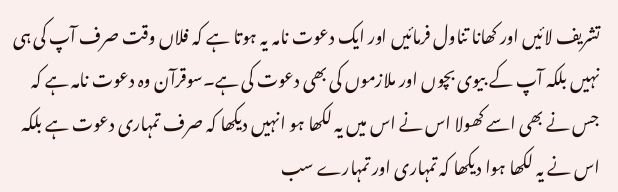تشریف لائیں اور کھانا تناول فرمائیں اور ایک دعوت نامہ یہ ہوتا ہے کہ فلاں وقت صرف آپ کی ہی نہیں بلکہ آپ کے بیوی بچوں اور ملازموں کی بھی دعوت کی ہے۔سوقرآن وہ دعوت نامہ ہے کہ جس نے بھی اسے کھولا اس نے اس میں یہ لکھا ہو انہیں دیکھا کہ صرف تمہاری دعوت ہے بلکہ اس نے یہ لکھا ہوا دیکھا کہ تمہاری اور تمہارے سب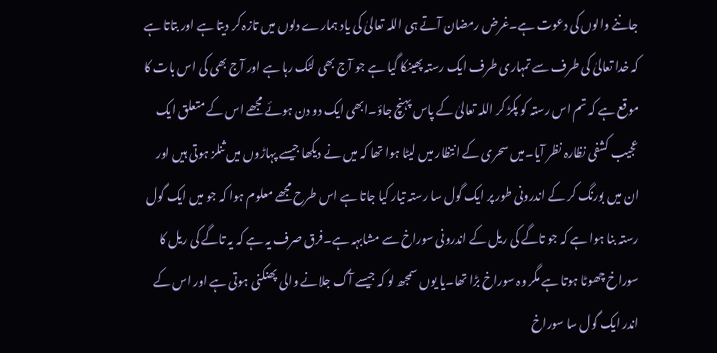جاننے والوں کی دعوت ہے۔غرض رمضان آتے ہی اللہ تعالیٰ کی یاد ہمارے دلوں میں تازہ کر دیتا ہے اور بتاتا ہے کہ خدا تعالیٰ کی طرف سے تمہاری طرف ایک رستہ پھینکا گیا ہے جو آج بھی لٹک رہا ہے اور آج بھی کی اس بات کا موقع ہے کہ تم اس رستہ کو پکڑ کر اللہ تعالیٰ کے پاس پہنچ جاؤ۔ابھی ایک دو دن ہوئے مجھے اس کے متعلق ایک عجیب کشفی نظارہ نظر آیا۔میں سحری کے انتظار میں لیٹا ہوا تھا کہ میں نے دیکھا جیسے پہاڑوں میں ثنلز ہوتی ہیں اور ان میں بورنگ کر کے اندرونی طور پر ایک گول سا رستہ تیار کیا جاتا ہے اس طرح مجھے معلوم ہوا کہ جو میں ایک گول رستہ بنا ہوا ہے کہ جو تاگے کی ریل کے اندرونی سوراخ سے مشابہہ ہے۔فرق صرف یہ ہے کہ یہ تاگے کی ریل کا سوراخ چھوٹا ہوتا ہے مگر وہ سوراخ بڑا تھا۔یا یوں سمجھ لو کہ جیسے آگ جلانے والی پھنکنی ہوتی ہے اور اس کے اندر ایک گول سا سوراخ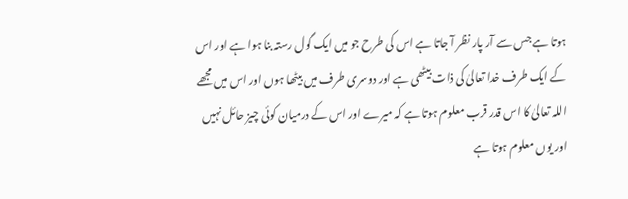ہوتا ہے جس سے آر پار نظر آ جاتا ہے اس کی طرح جو میں ایک گول رستہ بنا ہوا ہے اور اس کے ایک طرف خدا تعالیٰ کی ذات بیٹھی ہے اور دوسری طرف میں بیٹھا ہوں اور اس میں مجھے اللہ تعالیٰ کا اس قدر قرب معلوم ہوتا ہے کہ میرے اور اس کے درمیان کوئی چیز حائل نہیں اور یوں معلوم ہوتا ہے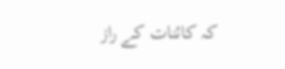کہ کائنات کے راز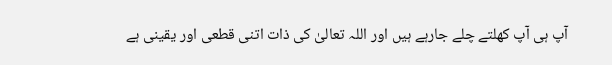آپ ہی آپ کھلتے چلے جارہے ہیں اور اللہ تعالیٰ کی ذات اتنی قطعی اور یقینی ہے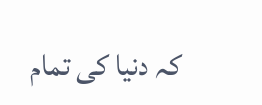کہ دنیا کی تمام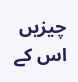چیزیں اس کے